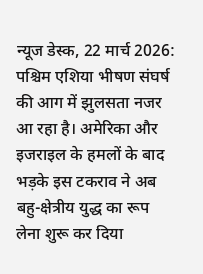न्यूज डेस्क, 22 मार्च 2026:
पश्चिम एशिया भीषण संघर्ष की आग में झुलसता नजर आ रहा है। अमेरिका और इजराइल के हमलों के बाद भड़के इस टकराव ने अब बहु-क्षेत्रीय युद्ध का रूप लेना शुरू कर दिया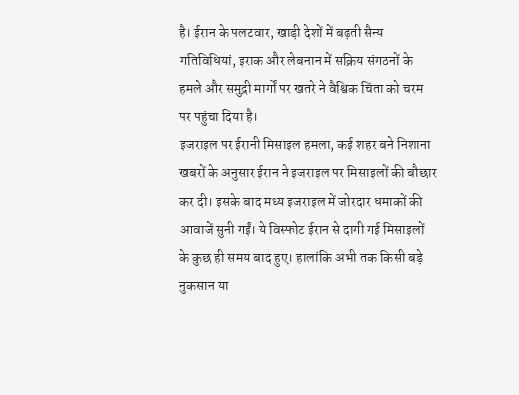है। ईरान के पलटवार, खाड़ी देशों में बढ़ती सैन्य गतिविधियां, इराक और लेबनान में सक्रिय संगठनों के हमले और समुद्री मार्गों पर खतरे ने वैश्विक चिंता को चरम पर पहुंचा दिया है।
इजराइल पर ईरानी मिसाइल हमला, कई शहर बने निशाना
खबरों के अनुसार ईरान ने इजराइल पर मिसाइलों की बौछार कर दी। इसके बाद मध्य इजराइल में जोरदार धमाकों की आवाजें सुनी गईं। ये विस्फोट ईरान से दागी गई मिसाइलों के कुछ ही समय बाद हुए। हालांकि अभी तक किसी बड़े नुकसान या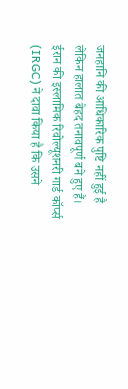जनहानि की आधिकारिक पुष्टि नहीं हुई है लेकिन हालात बेहद तनावपूर्ण बने हुए हैं।
ईरान की इस्लामिक रिवोल्यूशनरी गार्ड कॉर्प्स (IRGC) ने दावा किया है कि उसने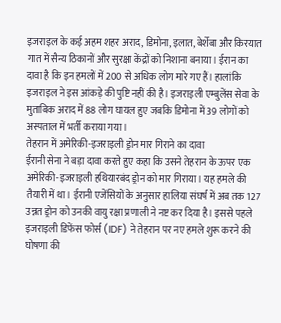इजराइल के कई अहम शहर अराद, डिमोना, इलात, बेर्शेबा और किरयात गात में सैन्य ठिकानों और सुरक्षा केंद्रों को निशाना बनाया। ईरान का दावा है कि इन हमलों में 200 से अधिक लोग मारे गए हैं। हालांकि इजराइल ने इस आंकड़े की पुष्टि नहीं की है। इजराइली एम्बुलेंस सेवा के मुताबिक अराद में 88 लोग घायल हुए जबकि डिमोना में 39 लोगों को अस्पताल में भर्ती कराया गया।
तेहरान में अमेरिकी-इजराइली ड्रोन मार गिराने का दावा
ईरानी सेना ने बड़ा दावा करते हुए कहा कि उसने तेहरान के ऊपर एक अमेरिकी-इजराइली हथियारबंद ड्रोन को मार गिराया। यह हमले की तैयारी में था। ईरानी एजेंसियों के अनुसार हालिया संघर्ष में अब तक 127 उन्नत ड्रोन को उनकी वायु रक्षा प्रणाली ने नष्ट कर दिया है। इससे पहले इजराइली डिफेंस फोर्स (IDF) ने तेहरान पर नए हमले शुरू करने की घोषणा की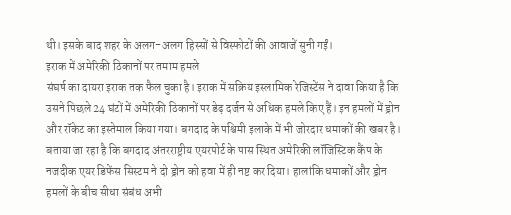थी। इसके बाद शहर के अलग-अलग हिस्सों से विस्फोटों की आवाजें सुनी गईं।
इराक में अमेरिकी ठिकानों पर तमाम हमले
संघर्ष का दायरा इराक तक फैल चुका है। इराक में सक्रिय इस्लामिक रेजिस्टेंस ने दावा किया है कि उसने पिछले 24 घंटों में अमेरिकी ठिकानों पर डेढ़ दर्जन से अधिक हमले किए हैं। इन हमलों में ड्रोन और रॉकेट का इस्तेमाल किया गया। बगदाद के पश्चिमी इलाके में भी जोरदार धमाकों की खबर है। बताया जा रहा है कि बगदाद अंतरराष्ट्रीय एयरपोर्ट के पास स्थित अमेरिकी लॉजिस्टिक कैंप के नजदीक एयर डिफेंस सिस्टम ने दो ड्रोन को हवा में ही नष्ट कर दिया। हालांकि धमाकों और ड्रोन हमलों के बीच सीधा संबंध अभी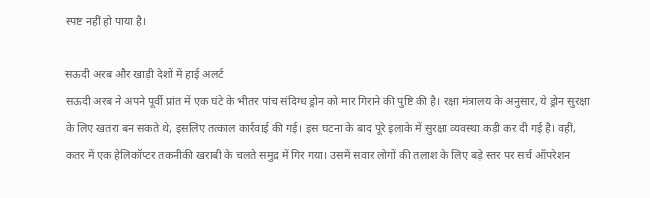स्पष्ट नहीं हो पाया है।

सऊदी अरब और खाड़ी देशों में हाई अलर्ट
सऊदी अरब ने अपने पूर्वी प्रांत में एक घंटे के भीतर पांच संदिग्ध ड्रोन को मार गिराने की पुष्टि की है। रक्षा मंत्रालय के अनुसार, ये ड्रोन सुरक्षा के लिए खतरा बन सकते थे, इसलिए तत्काल कार्रवाई की गई। इस घटना के बाद पूरे इलाके में सुरक्षा व्यवस्था कड़ी कर दी गई है। वहीं, कतर में एक हेलिकॉप्टर तकनीकी खराबी के चलते समुद्र में गिर गया। उसमें सवार लोगों की तलाश के लिए बड़े स्तर पर सर्च ऑपरेशन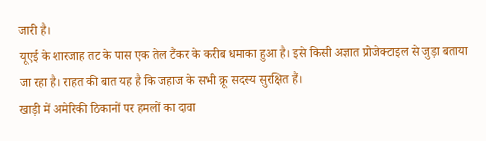जारी है।
यूएई के शारजाह तट के पास एक तेल टैंकर के करीब धमाका हुआ है। इसे किसी अज्ञात प्रोजेक्टाइल से जुड़ा बताया जा रहा है। राहत की बात यह है कि जहाज के सभी क्रू सदस्य सुरक्षित हैं।
खाड़ी में अमेरिकी ठिकानों पर हमलों का दावा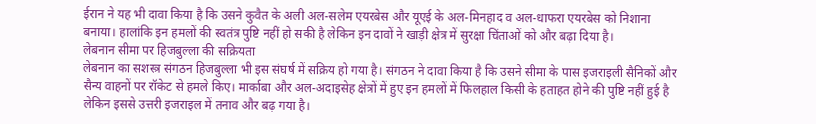ईरान ने यह भी दावा किया है कि उसने कुवैत के अली अल-सलेम एयरबेस और यूएई के अल-मिनहाद व अल-धाफरा एयरबेस को निशाना बनाया। हालांकि इन हमलों की स्वतंत्र पुष्टि नहीं हो सकी है लेकिन इन दावों ने खाड़ी क्षेत्र में सुरक्षा चिंताओं को और बढ़ा दिया है।
लेबनान सीमा पर हिजबुल्ला की सक्रियता
लेबनान का सशस्त्र संगठन हिजबुल्ला भी इस संघर्ष में सक्रिय हो गया है। संगठन ने दावा किया है कि उसने सीमा के पास इजराइली सैनिकों और सैन्य वाहनों पर रॉकेट से हमले किए। मार्काबा और अल-अदाइसेह क्षेत्रों में हुए इन हमलों में फिलहाल किसी के हताहत होने की पुष्टि नहीं हुई है लेकिन इससे उत्तरी इजराइल में तनाव और बढ़ गया है।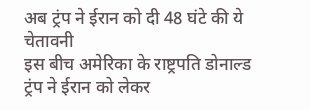अब ट्रंप ने ईरान को दी 48 घंटे की ये चेतावनी
इस बीच अमेरिका के राष्ट्रपति डोनाल्ड ट्रंप ने ईरान को लेकर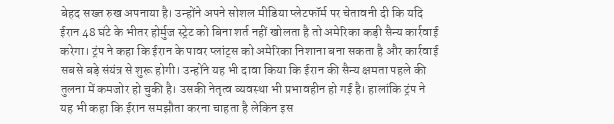बेहद सख्त रुख अपनाया है। उन्होंने अपने सोशल मीडिया प्लेटफॉर्म पर चेतावनी दी कि यदि ईरान 48 घंटे के भीतर होर्मुज स्ट्रेट को बिना शर्त नहीं खोलता है तो अमेरिका कड़ी सैन्य कार्रवाई करेगा। ट्रंप ने कहा कि ईरान के पावर प्लांट्स को अमेरिका निशाना बना सकता है और कार्रवाई सबसे बड़े संयंत्र से शुरू होगी। उन्होंने यह भी दावा किया कि ईरान की सैन्य क्षमता पहले की तुलना में कमजोर हो चुकी है। उसकी नेतृत्व व्यवस्था भी प्रभावहीन हो गई है। हालांकि ट्रंप ने यह भी कहा कि ईरान समझौता करना चाहता है लेकिन इस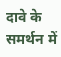दावे के समर्थन में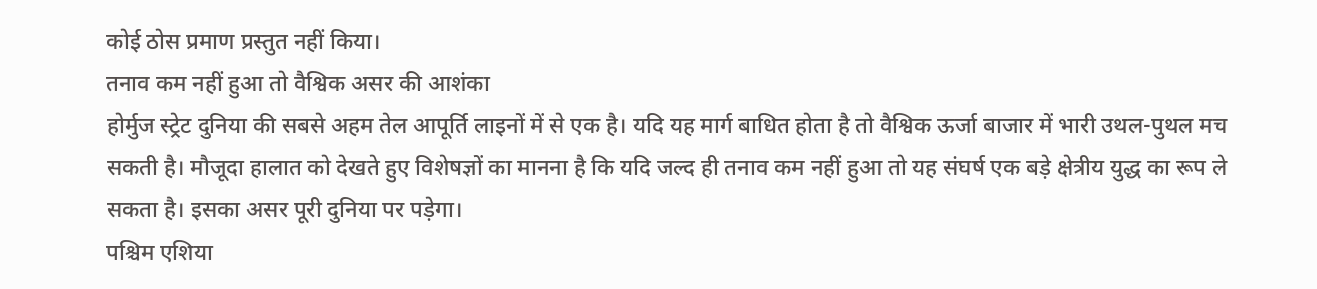कोई ठोस प्रमाण प्रस्तुत नहीं किया।
तनाव कम नहीं हुआ तो वैश्विक असर की आशंका
होर्मुज स्ट्रेट दुनिया की सबसे अहम तेल आपूर्ति लाइनों में से एक है। यदि यह मार्ग बाधित होता है तो वैश्विक ऊर्जा बाजार में भारी उथल-पुथल मच सकती है। मौजूदा हालात को देखते हुए विशेषज्ञों का मानना है कि यदि जल्द ही तनाव कम नहीं हुआ तो यह संघर्ष एक बड़े क्षेत्रीय युद्ध का रूप ले सकता है। इसका असर पूरी दुनिया पर पड़ेगा।
पश्चिम एशिया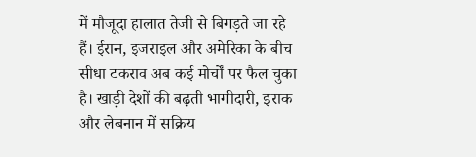में मौजूदा हालात तेजी से बिगड़ते जा रहे हैं। ईरान, इजराइल और अमेरिका के बीच सीधा टकराव अब कई मोर्चों पर फैल चुका है। खाड़ी देशों की बढ़ती भागीदारी, इराक और लेबनान में सक्रिय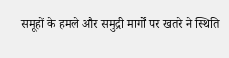समूहों के हमले और समुद्री मार्गों पर खतरे ने स्थिति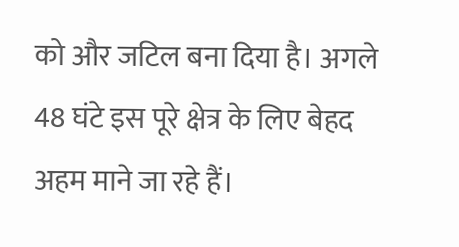को और जटिल बना दिया है। अगले 48 घंटे इस पूरे क्षेत्र के लिए बेहद अहम माने जा रहे हैं।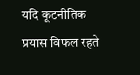यदि कूटनीतिक प्रयास विफल रहते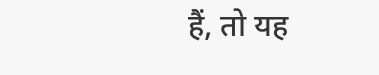हैं, तो यह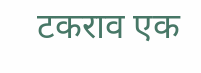टकराव एक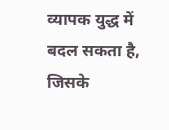व्यापक युद्ध में बदल सकता है, जिसके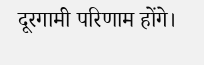दूरगामी परिणाम होंगे।